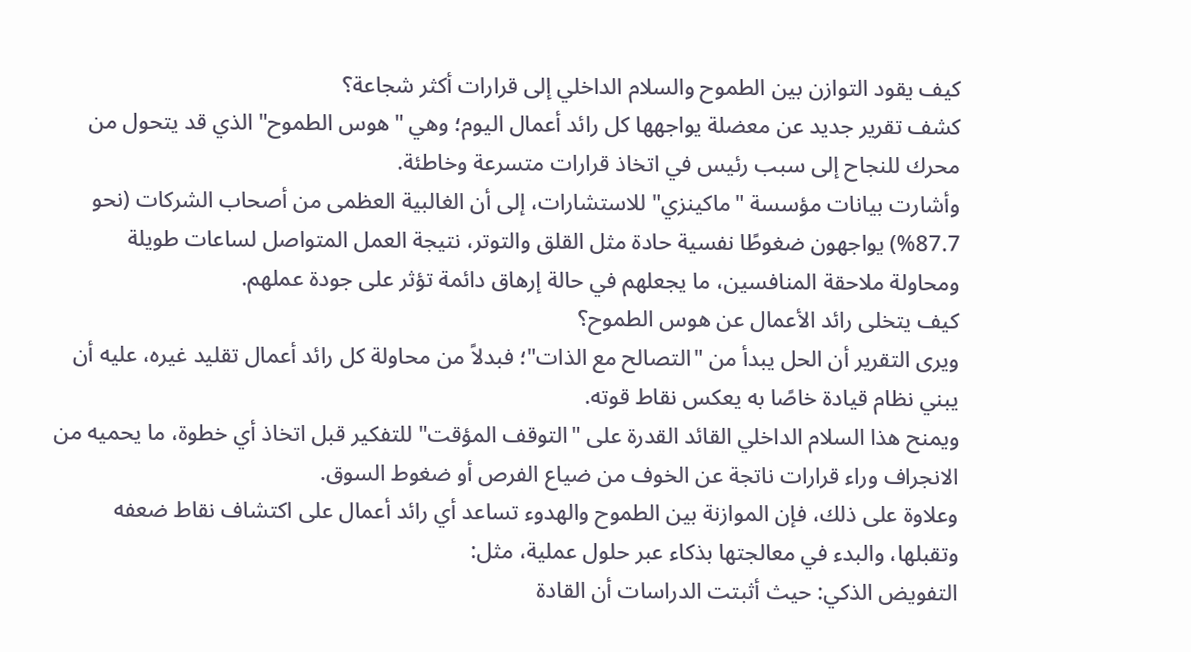كيف يقود التوازن بين الطموح والسلام الداخلي إلى قرارات أكثر شجاعة؟
كشف تقرير جديد عن معضلة يواجهها كل رائد أعمال اليوم؛ وهي "هوس الطموح" الذي قد يتحول من محرك للنجاح إلى سبب رئيس في اتخاذ قرارات متسرعة وخاطئة.
وأشارت بيانات مؤسسة "ماكينزي" للاستشارات، إلى أن الغالبية العظمى من أصحاب الشركات (نحو 87.7%) يواجهون ضغوطًا نفسية حادة مثل القلق والتوتر، نتيجة العمل المتواصل لساعات طويلة ومحاولة ملاحقة المنافسين، ما يجعلهم في حالة إرهاق دائمة تؤثر على جودة عملهم.
كيف يتخلى رائد الأعمال عن هوس الطموح؟
ويرى التقرير أن الحل يبدأ من "التصالح مع الذات"؛ فبدلاً من محاولة كل رائد أعمال تقليد غيره، عليه أن يبني نظام قيادة خاصًا به يعكس نقاط قوته.
ويمنح هذا السلام الداخلي القائد القدرة على "التوقف المؤقت" للتفكير قبل اتخاذ أي خطوة، ما يحميه من الانجراف وراء قرارات ناتجة عن الخوف من ضياع الفرص أو ضغوط السوق.
وعلاوة على ذلك، فإن الموازنة بين الطموح والهدوء تساعد أي رائد أعمال على اكتشاف نقاط ضعفه وتقبلها، والبدء في معالجتها بذكاء عبر حلول عملية، مثل:
التفويض الذكي: حيث أثبتت الدراسات أن القادة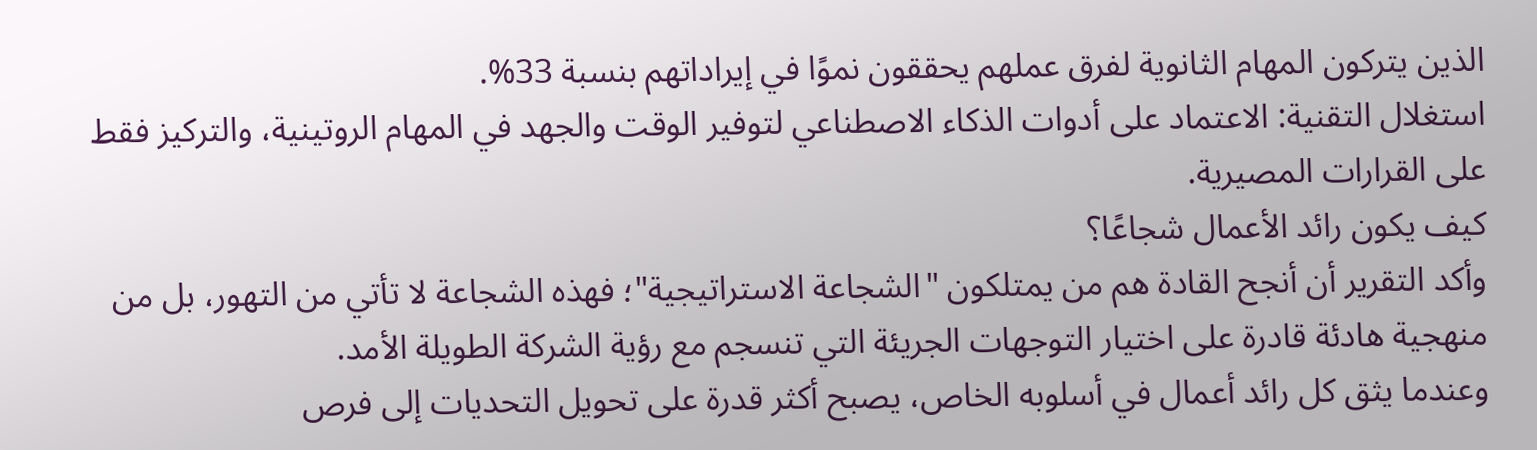الذين يتركون المهام الثانوية لفرق عملهم يحققون نموًا في إيراداتهم بنسبة 33%.
استغلال التقنية: الاعتماد على أدوات الذكاء الاصطناعي لتوفير الوقت والجهد في المهام الروتينية، والتركيز فقط على القرارات المصيرية.
كيف يكون رائد الأعمال شجاعًا؟
وأكد التقرير أن أنجح القادة هم من يمتلكون "الشجاعة الاستراتيجية"؛ فهذه الشجاعة لا تأتي من التهور، بل من منهجية هادئة قادرة على اختيار التوجهات الجريئة التي تنسجم مع رؤية الشركة الطويلة الأمد.
وعندما يثق كل رائد أعمال في أسلوبه الخاص، يصبح أكثر قدرة على تحويل التحديات إلى فرص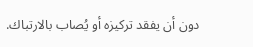دون أن يفقد تركيزه أو يُصاب بالارتباك.